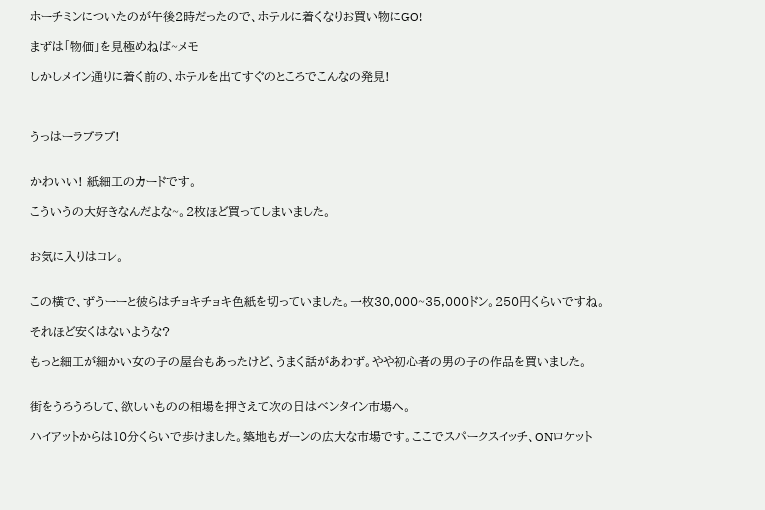ホーチミンについたのが午後2時だったので、ホテルに着くなりお買い物にGO!

まずは「物価」を見極めねば~メモ

しかしメイン通りに着く前の、ホテルを出てすぐのところでこんなの発見!



うっはーラブラブ!


かわいい! 紙細工のカードです。

こういうの大好きなんだよな~。2枚ほど買ってしまいました。


お気に入りはコレ。


この横で、ずうーーと彼らはチョキチョキ色紙を切っていました。一枚30,000~35,000ドン。250円くらいですね。

それほど安くはないような?

もっと細工が細かい女の子の屋台もあったけど、うまく話があわず。やや初心者の男の子の作品を買いました。


街をうろうろして、欲しいものの相場を押さえて次の日はベンタイン市場へ。

ハイアットからは10分くらいで歩けました。築地もガーンの広大な市場です。ここでスパークスイッチ、ONロケット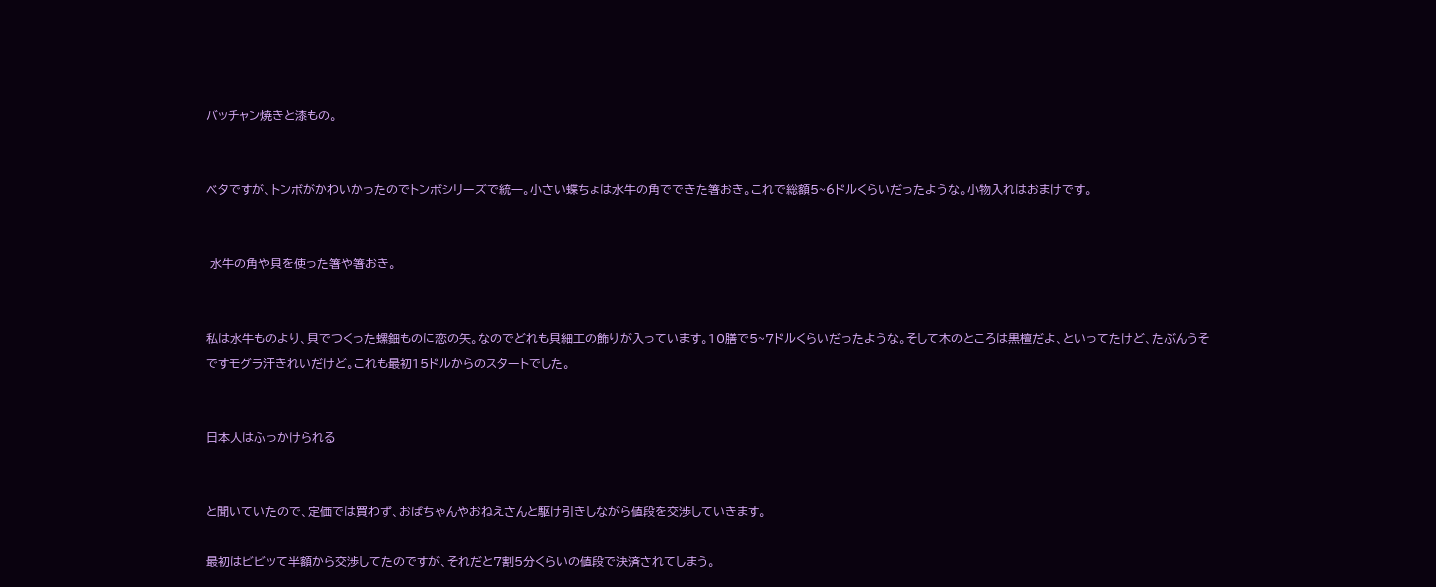バッチャン焼きと漆もの。


ベタですが、トンボがかわいかったのでトンボシリーズで統一。小さい蝶ちょは水牛の角でできた箸おき。これで総額5~6ドルくらいだったような。小物入れはおまけです。


 水牛の角や貝を使った箸や箸おき。


私は水牛ものより、貝でつくった螺鈿ものに恋の矢。なのでどれも貝細工の飾りが入っています。10膳で5~7ドルくらいだったような。そして木のところは黒檀だよ、といってたけど、たぶんうそですモグラ汗きれいだけど。これも最初15ドルからのスタートでした。


日本人はふっかけられる


と聞いていたので、定価では買わず、おばちゃんやおねえさんと駆け引きしながら値段を交渉していきます。

最初はビビッて半額から交渉してたのですが、それだと7割5分くらいの値段で決済されてしまう。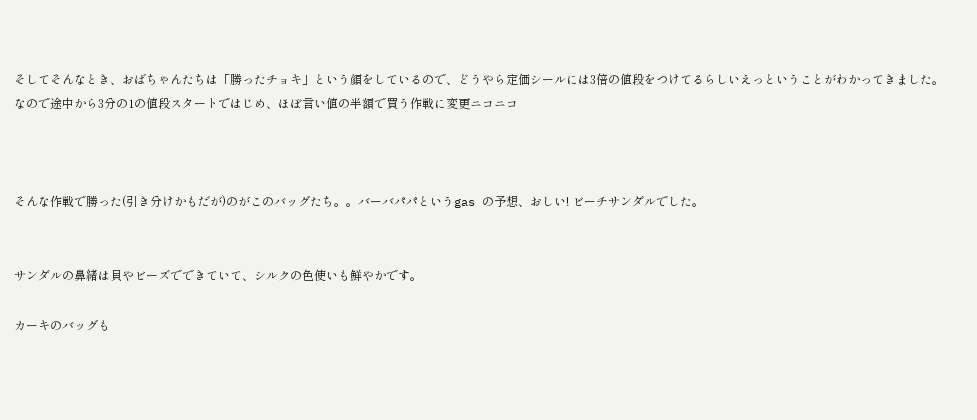そしてそんなとき、おばちゃんたちは「勝ったチョキ」という顔をしているので、どうやら定価シールには3倍の値段をつけてるらしいえっということがわかってきました。なので途中から3分の1の値段スタートではじめ、ほぼ言い値の半額で買う作戦に変更ニコニコ



そんな作戦で勝った(引き分けかもだが)のがこのバッグたち。。バーバパパというgas の予想、おしい! ビーチサンダルでした。


サンダルの鼻緒は貝やビーズでできていて、シルクの色使いも鮮やかです。

カーキのバッグも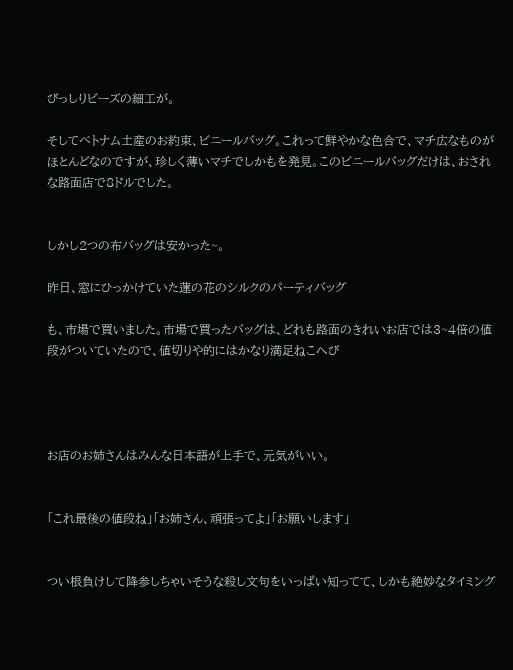びっしりビーズの細工が。

そしてベトナム土産のお約束、ビニールバッグ。これって鮮やかな色合で、マチ広なものがほとんどなのですが、珍しく薄いマチでしかもを発見。このビニールバッグだけは、おされな路面店で8ドルでした。


しかし2つの布バッグは安かった~。

昨日、窓にひっかけていた蓮の花のシルクのパーティバッグ

も、市場で買いました。市場で買ったバッグは、どれも路面のきれいお店では3~4倍の値段がついていたので、値切りや的にはかなり満足ねこへび




お店のお姉さんはみんな日本語が上手で、元気がいい。


「これ最後の値段ね」「お姉さん、頑張ってよ」「お願いします」


つい根負けして降参しちゃいそうな殺し文句をいっぱい知ってて、しかも絶妙なタイミング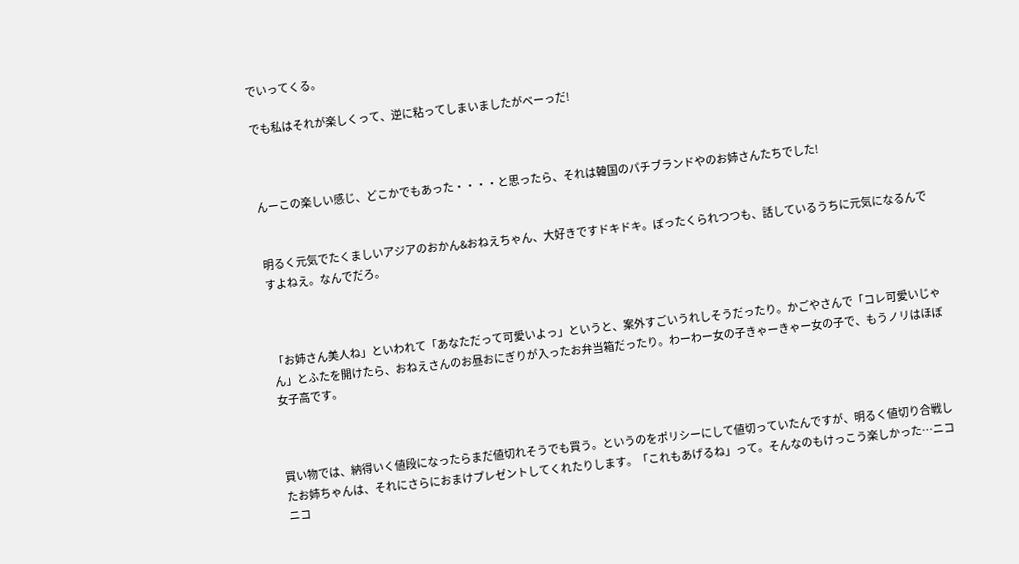でいってくる。

でも私はそれが楽しくって、逆に粘ってしまいましたがべーっだ!



んーこの楽しい感じ、どこかでもあった・・・・と思ったら、それは韓国のパチブランドやのお姉さんたちでした!


明るく元気でたくましいアジアのおかん&おねえちゃん、大好きですドキドキ。ぼったくられつつも、話しているうちに元気になるんですよねえ。なんでだろ。



「お姉さん美人ね」といわれて「あなただって可愛いよっ」というと、案外すごいうれしそうだったり。かごやさんで「コレ可愛いじゃん」とふたを開けたら、おねえさんのお昼おにぎりが入ったお弁当箱だったり。わーわー女の子きゃーきゃー女の子で、もうノリはほぼ女子高です。



買い物では、納得いく値段になったらまだ値切れそうでも買う。というのをポリシーにして値切っていたんですが、明るく値切り合戦したお姉ちゃんは、それにさらにおまけプレゼントしてくれたりします。「これもあげるね」って。そんなのもけっこう楽しかった…ニコニコ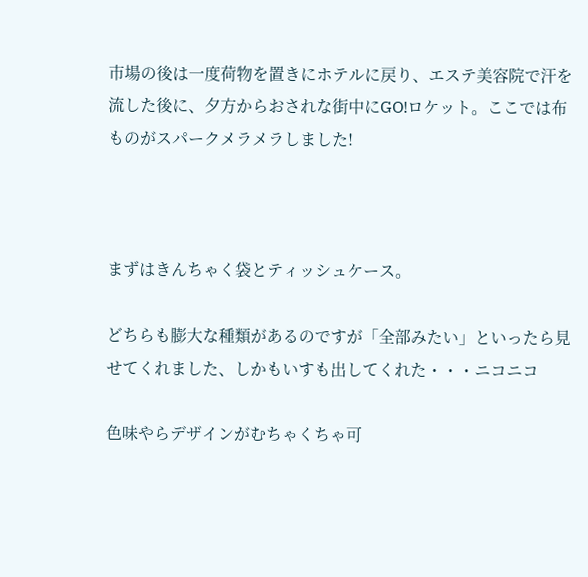市場の後は一度荷物を置きにホテルに戻り、エステ美容院で汗を流した後に、夕方からおされな街中にGO!ロケット。ここでは布ものがスパークメラメラしました!



まずはきんちゃく袋とティッシュケース。

どちらも膨大な種類があるのですが「全部みたい」といったら見せてくれました、しかもいすも出してくれた・・・ニコニコ

色味やらデザインがむちゃくちゃ可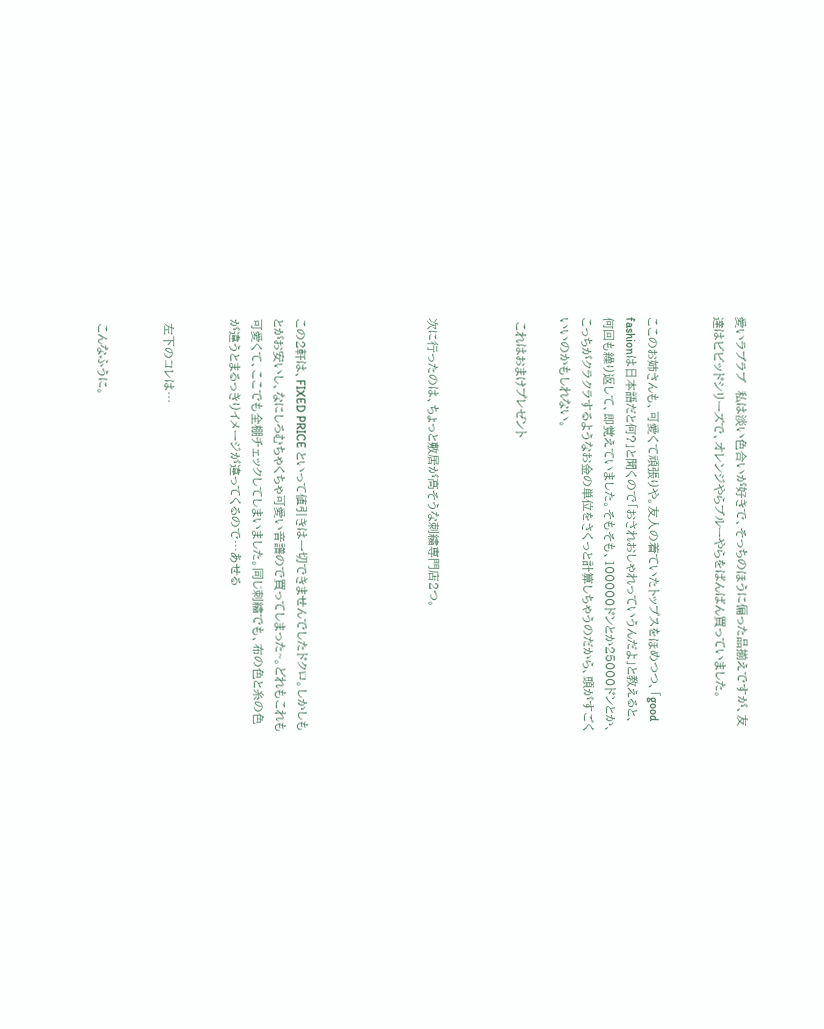愛いラブラブ  私は淡い色合いが好きで、そっちのほうに偏った品揃えですが、友達はビビッドシリーズで、オレンジやらブルーやらをばんばん買っていました。


ここのお姉さんも、可愛くて頑張りや。友人の着ていたトップスをほめつつ、「good fashionは日本語だと何?」と聞くので「おされおしゃれっていうんだよ」と教えると、何回も繰り返して、即覚えていました。そもそも、100000ドンとか25000ドンとか、こっちがクラクラするようなお金の単位をさくっと計算しちゃうのだから、頭がすごくいいのかもしれない。

 これはおまけプレゼント



次に行ったのは、ちょっと敷居が高そうな刺繍専門店2つ。





この2軒は、FIXED PRICE といって値引きは一切できませんでしたドクロ。しかしもとがお安いし、なにしろむちゃくちゃ可愛い音譜ので買ってしまった~。どれもこれも可愛くて、ここでも全棚チェックしてしまいました。同じ刺繍でも、布の色と糸の色が違うとまるっきりイメージが違ってくるので…あせる


 左下のコレは…


 こんなふうに。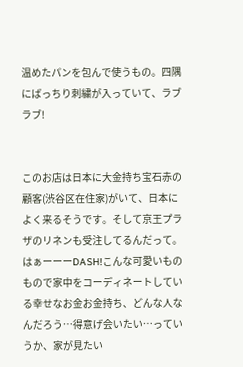温めたパンを包んで使うもの。四隅にばっちり刺繍が入っていて、ラブラブ!


このお店は日本に大金持ち宝石赤の顧客(渋谷区在住家)がいて、日本によく来るそうです。そして京王プラザのリネンも受注してるんだって。はぁーーーDASH!こんな可愛いものもので家中をコーディネートしている幸せなお金お金持ち、どんな人なんだろう…得意げ会いたい…っていうか、家が見たい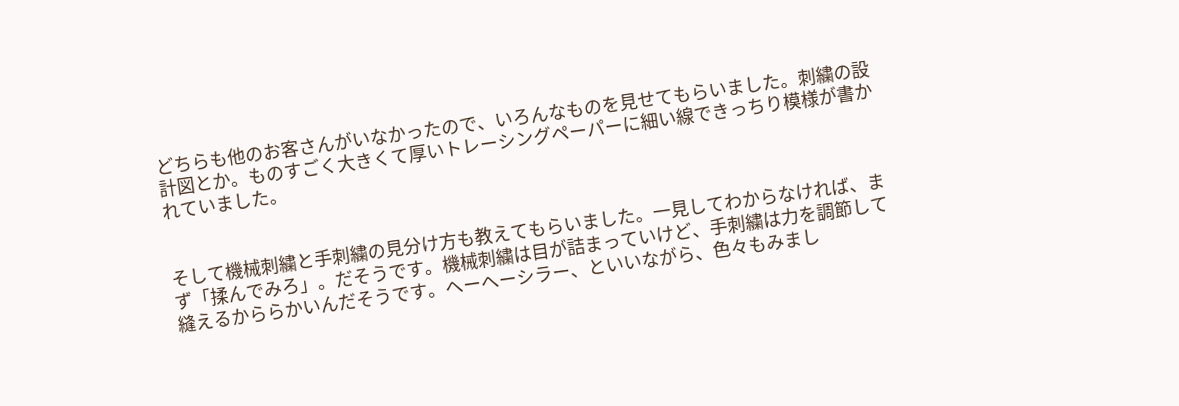どちらも他のお客さんがいなかったので、いろんなものを見せてもらいました。刺繍の設計図とか。ものすごく大きくて厚いトレーシングペーパーに細い線できっちり模様が書かれていました。


そして機械刺繍と手刺繍の見分け方も教えてもらいました。一見してわからなければ、まず「揉んでみろ」。だそうです。機械刺繍は目が詰まっていけど、手刺繍は力を調節して縫えるかららかいんだそうです。へーへーシラー、といいながら、色々もみまし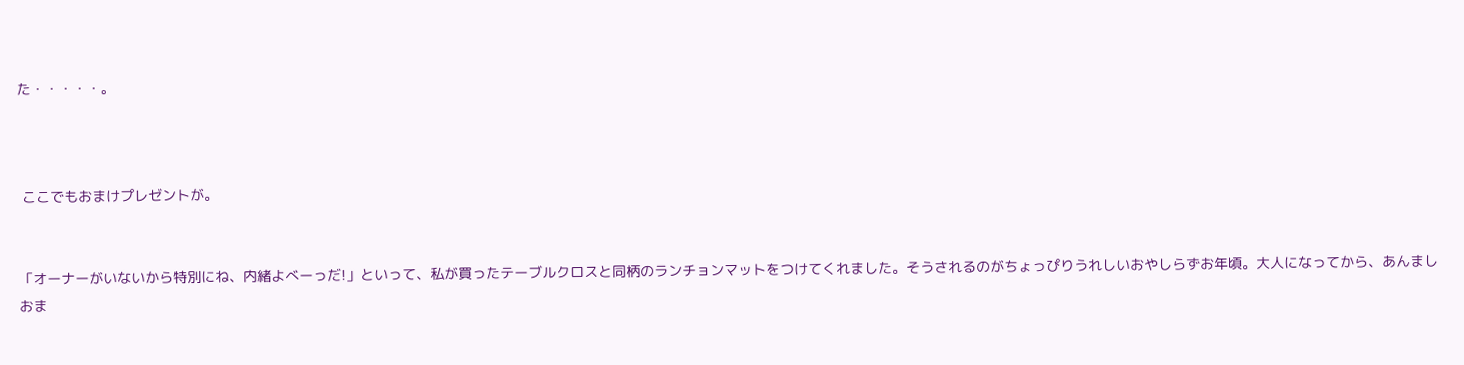た・・・・・。



 ここでもおまけプレゼントが。


「オーナーがいないから特別にね、内緒よべーっだ!」といって、私が買ったテーブルクロスと同柄のランチョンマットをつけてくれました。そうされるのがちょっぴりうれしいおやしらずお年頃。大人になってから、あんましおま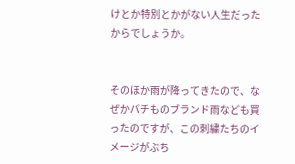けとか特別とかがない人生だったからでしょうか。


そのほか雨が降ってきたので、なぜかパチものブランド雨なども買ったのですが、この刺繍たちのイメージがぶち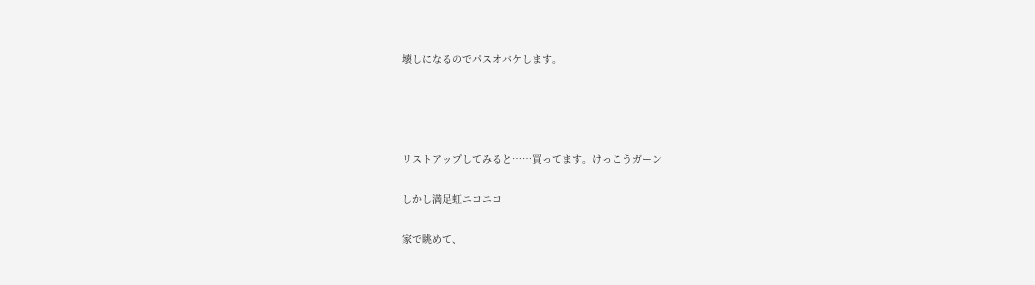壊しになるのでパスオバケします。




リストアップしてみると……買ってます。けっこうガーン

しかし満足虹ニコニコ

家で眺めて、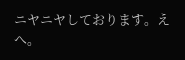ニヤニヤしております。えへ。